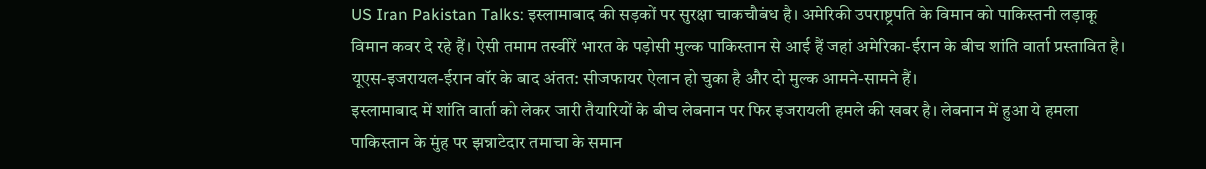US Iran Pakistan Talks: इस्लामाबाद की सड़कों पर सुरक्षा चाकचौबंध है। अमेरिकी उपराष्ट्रपति के विमान को पाकिस्तनी लड़ाकू विमान कवर दे रहे हैं। ऐसी तमाम तस्वीरें भारत के पड़ोसी मुल्क पाकिस्तान से आई हैं जहां अमेरिका-ईरान के बीच शांति वार्ता प्रस्तावित है। यूएस-इजरायल-ईरान वॉर के बाद अंतत: सीजफायर ऐलान हो चुका है और दो मुल्क आमने-सामने हैं।
इस्लामाबाद में शांति वार्ता को लेकर जारी तैयारियों के बीच लेबनान पर फिर इजरायली हमले की खबर है। लेबनान में हुआ ये हमला पाकिस्तान के मुंह पर झन्नाटेदार तमाचा के समान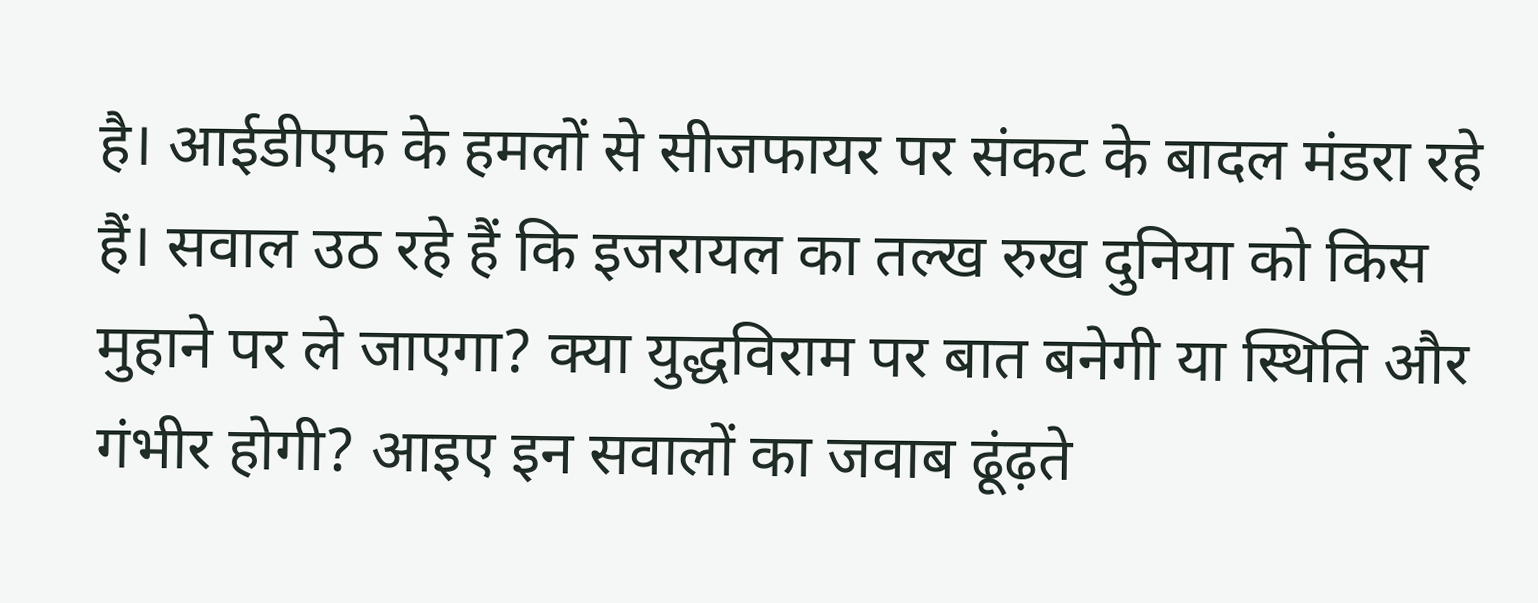है। आईडीएफ के हमलों से सीजफायर पर संकट के बादल मंडरा रहे हैं। सवाल उठ रहे हैं कि इजरायल का तल्ख रुख दुनिया को किस मुहाने पर ले जाएगा? क्या युद्धविराम पर बात बनेगी या स्थिति और गंभीर होगी? आइए इन सवालों का जवाब ढूंढ़ते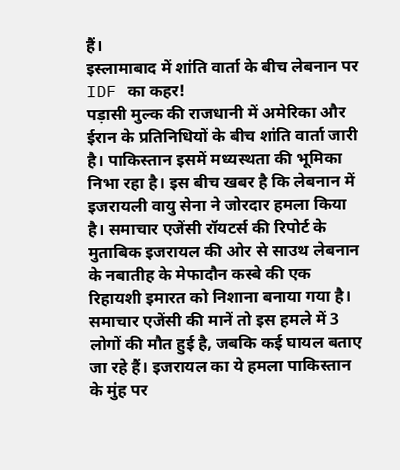हैं।
इस्लामाबाद में शांति वार्ता के बीच लेबनान पर IDF का कहर!
पड़ासी मुल्क की राजधानी में अमेरिका और ईरान के प्रतिनिधियों के बीच शांति वार्ता जारी है। पाकिस्तान इसमें मध्यस्थता की भूमिका निभा रहा है। इस बीच खबर है कि लेबनान में इजरायली वायु सेना ने जोरदार हमला किया है। समाचार एजेंसी रॉयटर्स की रिपोर्ट के मुताबिक इजरायल की ओर से साउथ लेबनान के नबातीह के मेफादौन कस्बे की एक रिहायशी इमारत को निशाना बनाया गया है।
समाचार एजेंसी की मानें तो इस हमले में 3 लोगों की मौत हुई है, जबकि कई घायल बताए जा रहे हैं। इजरायल का ये हमला पाकिस्तान के मुंह पर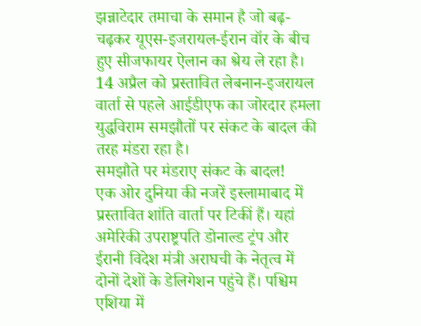झन्नाटेदार तमाचा के समान है जो बढ़-चढ़कर यूएस-इजरायल-ईरान वॉर के बीच हुए सीजफायर ऐलान का श्रेय ले रहा है। 14 अप्रैल को प्रस्तावित लेबनान-इजरायल वार्ता से पहले आईडीएफ का जोरदार हमला युद्धविराम समझौतों पर संकट के बादल की तरह मंडरा रहा है।
समझौते पर मंडराए संकट के बादल!
एक ओर दुनिया की नजरें इस्लामाबाद में प्रस्तावित शांति वार्ता पर टिकीं हैं। यहां अमेरिकी उपराष्ट्रपति डोनाल्ड ट्रंप और ईरानी विदेश मंत्री अराघची के नेतृत्व में दोनों देशों के डेलिगेशन पहुंचे हैं। पश्चिम एशिया में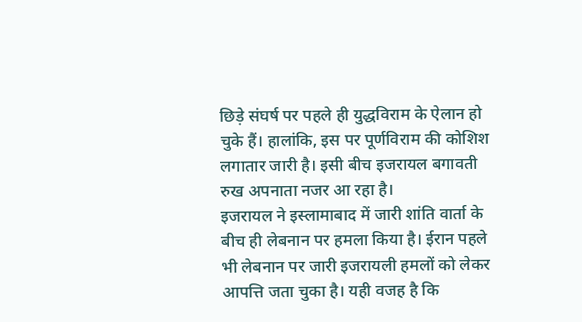छिड़े संघर्ष पर पहले ही युद्धविराम के ऐलान हो चुके हैं। हालांकि, इस पर पूर्णविराम की कोशिश लगातार जारी है। इसी बीच इजरायल बगावती रुख अपनाता नजर आ रहा है।
इजरायल ने इस्लामाबाद में जारी शांति वार्ता के बीच ही लेबनान पर हमला किया है। ईरान पहले भी लेबनान पर जारी इजरायली हमलों को लेकर आपत्ति जता चुका है। यही वजह है कि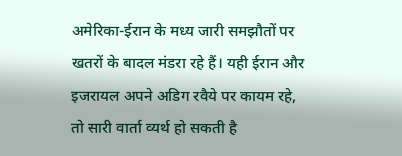अमेरिका-ईरान के मध्य जारी समझौतों पर खतरों के बादल मंडरा रहे हैं। यही ईरान और इजरायल अपने अडिग रवैये पर कायम रहे, तो सारी वार्ता व्यर्थ हो सकती है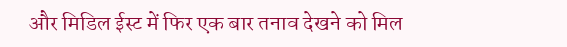और मिडिल ईस्ट में फिर एक बार तनाव देखने को मिल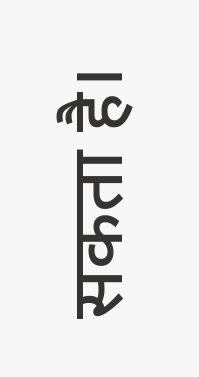सकता है।